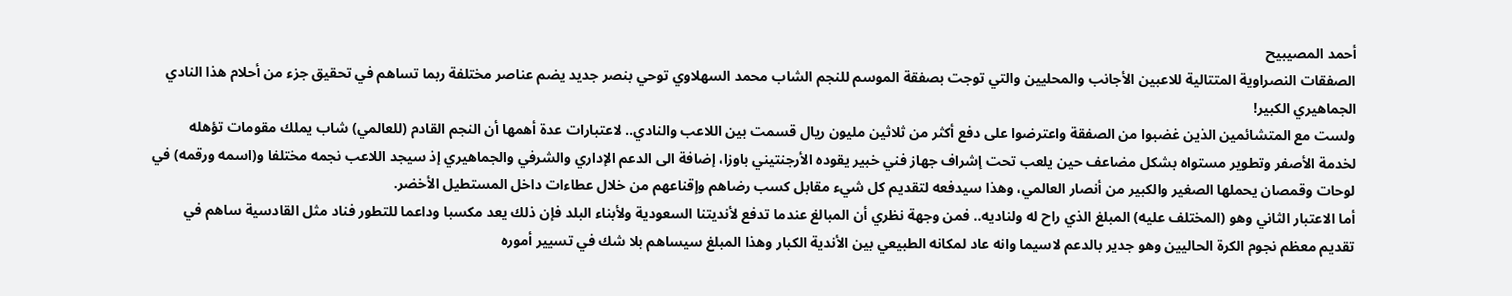أحمد المصيبيح
الصفقات النصراوية المتتالية للاعبين الأجانب والمحليين والتي توجت بصفقة الموسم للنجم الشاب محمد السهلاوي توحي بنصر جديد يضم عناصر مختلفة ربما تساهم في تحقيق جزء من أحلام هذا النادي الجماهيري الكبير!
ولست مع المتشائمين الذين غضبوا من الصفقة واعترضوا على دفع أكثر من ثلاثين مليون ريال قسمت بين اللاعب والنادي.. لاعتبارات عدة أهمها أن النجم القادم (للعالمي) شاب يملك مقومات تؤهله لخدمة الأصفر وتطوير مستواه بشكل مضاعف حين يلعب تحت إشراف جهاز فني خبير يقوده الأرجنتيني باوزا، إضافة الى الدعم الإداري والشرفي والجماهيري إذ سيجد اللاعب نجمه مختلفا و(اسمه ورقمه) في لوحات وقمصان يحملها الصغير والكبير من أنصار العالمي، وهذا سيدفعه لتقديم كل شيء مقابل كسب رضاهم وإقناعهم من خلال عطاءات داخل المستطيل الأخضر.
أما الاعتبار الثاني وهو (المختلف عليه) المبلغ الذي راح له ولناديه.. فمن وجهة نظري أن المبالغ عندما تدفع لأنديتنا السعودية ولأبناء البلد فإن ذلك يعد مكسبا وداعما للتطور فناد مثل القادسية ساهم في تقديم معظم نجوم الكرة الحاليين وهو جدير بالدعم لاسيما وانه عاد لمكانه الطبيعي بين الأندية الكبار وهذا المبلغ سيساهم بلا شك في تسيير أموره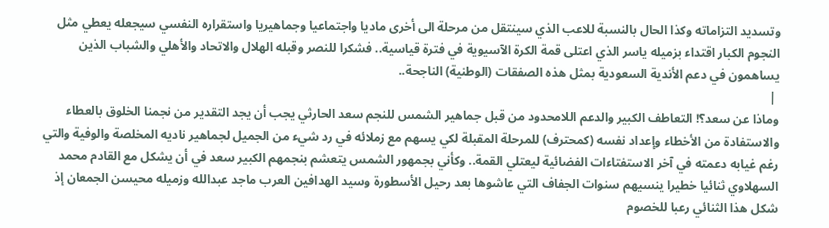وتسديد التزاماته وكذا الحال بالنسبة للاعب الذي سينتقل من مرحلة الى أخرى ماديا واجتماعيا وجماهيريا واستقراره النفسي سيجعله يعطي مثل النجوم الكبار اقتداء بزميله ياسر الذي اعتلى قمة الكرة الآسيوية في فترة قياسية.. فشكرا للنصر وقبله الهلال والاتحاد والأهلي والشباب الذين يساهمون في دعم الأندية السعودية بمثل هذه الصفقات (الوطنية) الناجحة..
 |
وماذا عن سعد؟! التعاطف الكبير والدعم اللامحدود من قبل جماهير الشمس للنجم سعد الحارثي يجب أن يجد التقدير من نجمنا الخلوق بالعطاء والاستفادة من الأخطاء وإعداد نفسه (كمحترف) للمرحلة المقبلة لكي يسهم مع زملائه في رد شيء من الجميل لجماهير ناديه المخلصة والوفية والتي رغم غيابه دعمته في آخر الاستفتاءات الفضائية ليعتلي القمة.. وكأني بجمهور الشمس يتعشم بنجمهم الكبير سعد في أن يشكل مع القادم محمد السهلاوي ثنائيا خطيرا ينسيهم سنوات الجفاف التي عاشوها بعد رحيل الأسطورة وسيد الهدافين العرب ماجد عبدالله وزميله محيسن الجمعان إذ شكل هذا الثنائي رعبا للخصوم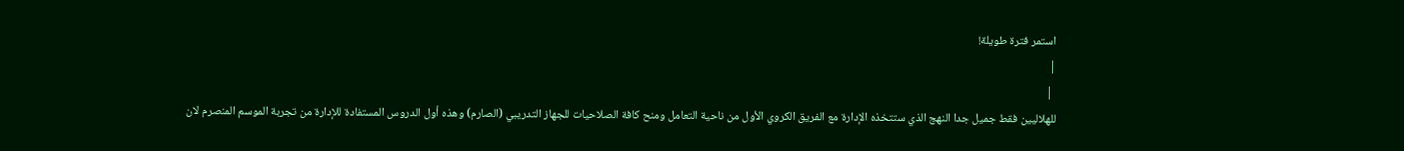استمر فترة طويلة!
|
 |
للهلاليين فقط جميل جدا النهج الذي ستتخذه الإدارة مع الفريق الكروي الأول من ناحية التعامل ومنح كافة الصلاحيات للجهاز التدريبي (الصارم) وهذه أول الدروس المستفادة للإدارة من تجربة الموسم المنصرم لان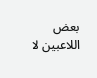بعض اللاعبين لا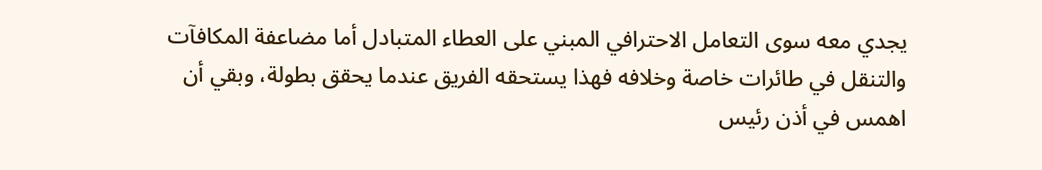يجدي معه سوى التعامل الاحترافي المبني على العطاء المتبادل أما مضاعفة المكافآت والتنقل في طائرات خاصة وخلافه فهذا يستحقه الفريق عندما يحقق بطولة، وبقي أن اهمس في أذن رئيس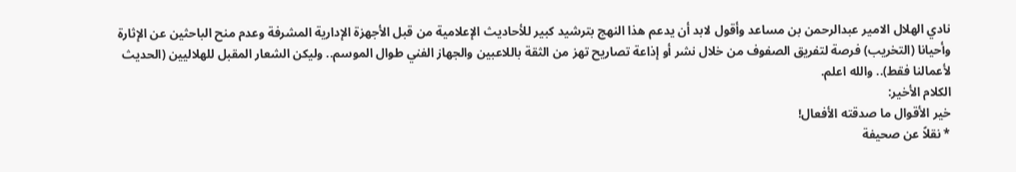نادي الهلال الامير عبدالرحمن بن مساعد وأقول لابد أن يدعم هذا النهج بترشيد كبير للأحاديث الإعلامية من قبل الأجهزة الإدارية المشرفة وعدم منح الباحثين عن الإثارة وأحيانا (التخريب) فرصة لتفريق الصفوف من خلال نشر أو إذاعة تصاريح تهز من الثقة باللاعبين والجهاز الفني طوال الموسم.. وليكن الشعار المقبل للهلاليين (الحديث لأعمالنا فقط).. والله اعلم.
الكلام الأخير:
خير الأقوال ما صدقته الأفعال!
* نقلاً عن صحيفة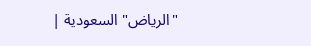"الرياض" السعودية |